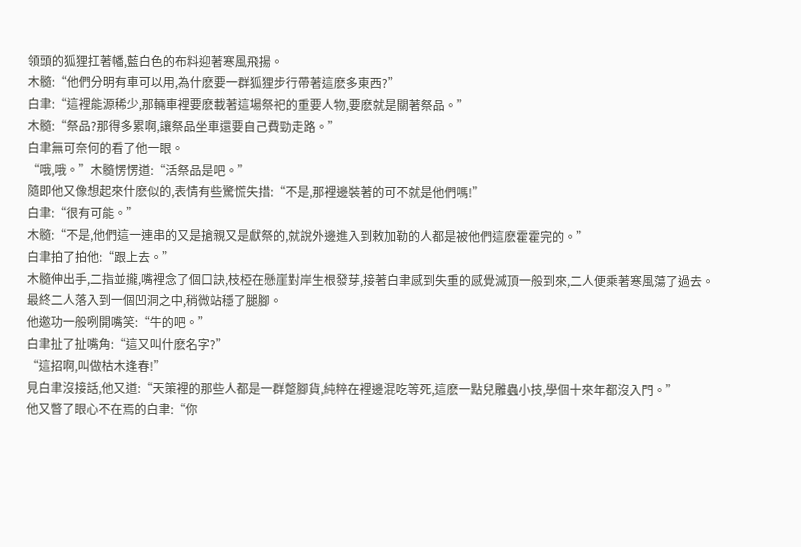領頭的狐狸扛著幡,藍白色的布料迎著寒風飛揚。
木髓:“他們分明有車可以用,為什麽要一群狐狸步行帶著這麽多東西?”
白聿:“這裡能源稀少,那輛車裡要麽載著這場祭祀的重要人物,要麽就是關著祭品。”
木髓:“祭品?那得多累啊,讓祭品坐車還要自己費勁走路。”
白聿無可奈何的看了他一眼。
“哦,哦。”木髓愣愣道:“活祭品是吧。”
隨即他又像想起來什麽似的,表情有些驚慌失措:“不是,那裡邊裝著的可不就是他們嗎!”
白聿:“很有可能。”
木髓:“不是,他們這一連串的又是搶親又是獻祭的,就說外邊進入到敕加勒的人都是被他們這麽霍霍完的。”
白聿拍了拍他:“跟上去。”
木髓伸出手,二指並攏,嘴裡念了個口訣,枝椏在懸崖對岸生根發芽,接著白聿感到失重的感覺滅頂一般到來,二人便乘著寒風蕩了過去。
最終二人落入到一個凹洞之中,稍微站穩了腿腳。
他邀功一般咧開嘴笑:“牛的吧。”
白聿扯了扯嘴角:“這又叫什麽名字?”
“這招啊,叫做枯木逢春!”
見白聿沒接話,他又道:“天策裡的那些人都是一群蹩腳貨,純粹在裡邊混吃等死,這麽一點兒雕蟲小技,學個十來年都沒入門。”
他又瞥了眼心不在焉的白聿:“你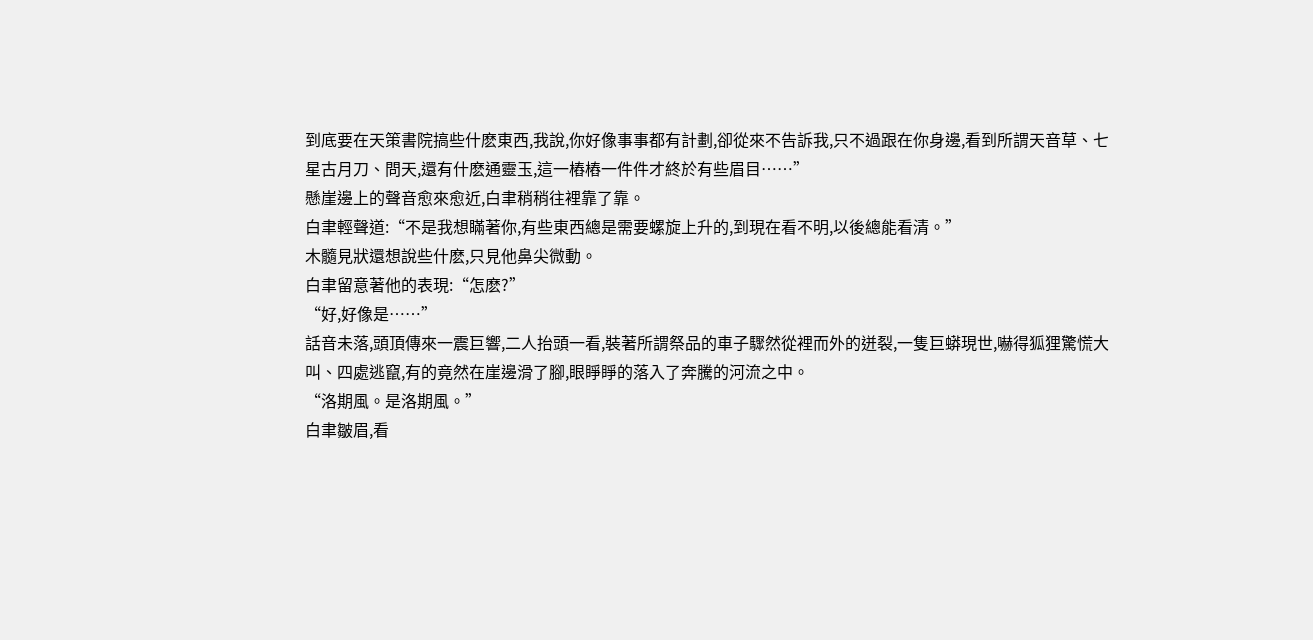到底要在天策書院搞些什麽東西,我說,你好像事事都有計劃,卻從來不告訴我,只不過跟在你身邊,看到所謂天音草、七星古月刀、問天,還有什麽通靈玉,這一樁樁一件件才終於有些眉目……”
懸崖邊上的聲音愈來愈近,白聿稍稍往裡靠了靠。
白聿輕聲道:“不是我想瞞著你,有些東西總是需要螺旋上升的,到現在看不明,以後總能看清。”
木髓見狀還想說些什麽,只見他鼻尖微動。
白聿留意著他的表現:“怎麽?”
“好,好像是……”
話音未落,頭頂傳來一震巨響,二人抬頭一看,裝著所謂祭品的車子驟然從裡而外的迸裂,一隻巨蟒現世,嚇得狐狸驚慌大叫、四處逃竄,有的竟然在崖邊滑了腳,眼睜睜的落入了奔騰的河流之中。
“洛期風。是洛期風。”
白聿皺眉,看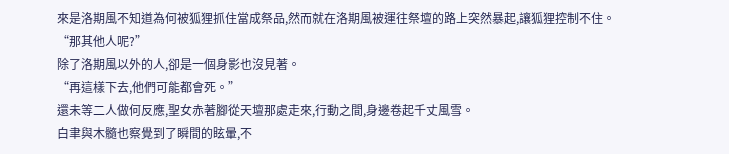來是洛期風不知道為何被狐狸抓住當成祭品,然而就在洛期風被運往祭壇的路上突然暴起,讓狐狸控制不住。
“那其他人呢?”
除了洛期風以外的人,卻是一個身影也沒見著。
“再這樣下去,他們可能都會死。”
還未等二人做何反應,聖女赤著腳從天壇那處走來,行動之間,身邊卷起千丈風雪。
白聿與木髓也察覺到了瞬間的眩暈,不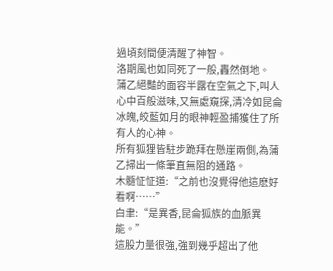過頃刻間便清醒了神智。
洛期風也如同死了一般,轟然倒地。
蒲乙絕豔的面容半露在空氣之下,叫人心中百般滋味,又無處窺探,清冷如昆侖冰魄,皎藍如月的眼神輕盈捕獲住了所有人的心神。
所有狐狸皆駐步跪拜在懸崖兩側,為蒲乙掃出一條筆直無阻的通路。
木髓怔怔道:“之前也沒覺得他這麽好看啊……”
白聿:“是異香,昆侖狐族的血脈異能。”
這股力量很強,強到幾乎超出了他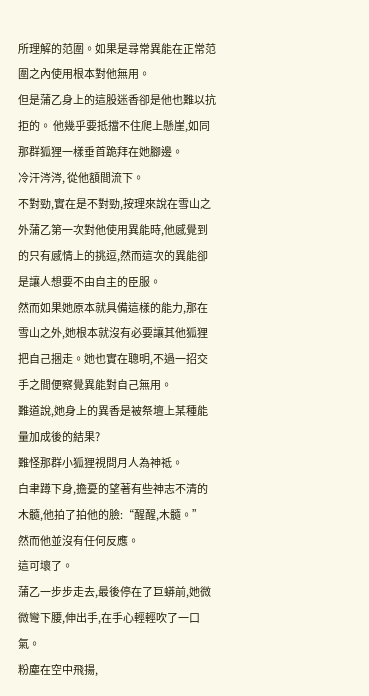所理解的范圍。如果是尋常異能在正常范圍之內使用根本對他無用。
但是蒲乙身上的這股迷香卻是他也難以抗拒的。 他幾乎要抵擋不住爬上懸崖,如同那群狐狸一樣垂首跪拜在她腳邊。
冷汗涔涔, 從他額間流下。
不對勁,實在是不對勁,按理來說在雪山之外蒲乙第一次對他使用異能時,他感覺到的只有感情上的挑逗,然而這次的異能卻是讓人想要不由自主的臣服。
然而如果她原本就具備這樣的能力,那在雪山之外,她根本就沒有必要讓其他狐狸把自己捆走。她也實在聰明,不過一招交手之間便察覺異能對自己無用。
難道說,她身上的異香是被祭壇上某種能量加成後的結果?
難怪那群小狐狸視問月人為神祗。
白聿蹲下身,擔憂的望著有些神志不清的木髓,他拍了拍他的臉:“醒醒,木髓。”
然而他並沒有任何反應。
這可壞了。
蒲乙一步步走去,最後停在了巨蟒前,她微微彎下腰,伸出手,在手心輕輕吹了一口氣。
粉塵在空中飛揚,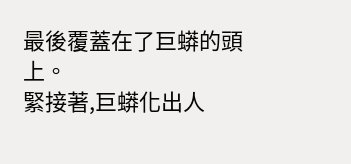最後覆蓋在了巨蟒的頭上。
緊接著,巨蟒化出人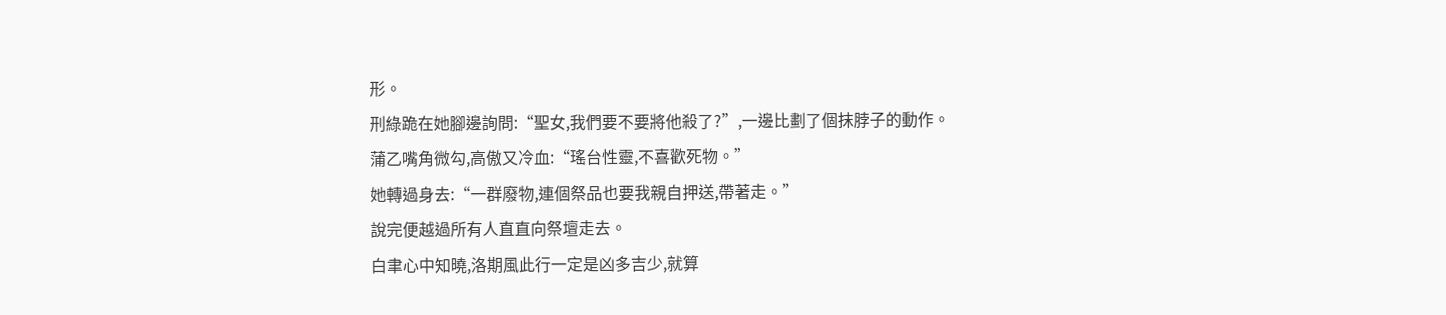形。
刑綠跪在她腳邊詢問:“聖女,我們要不要將他殺了?”,一邊比劃了個抹脖子的動作。
蒲乙嘴角微勾,高傲又冷血:“瑤台性靈,不喜歡死物。”
她轉過身去:“一群廢物,連個祭品也要我親自押送,帶著走。”
說完便越過所有人直直向祭壇走去。
白聿心中知曉,洛期風此行一定是凶多吉少,就算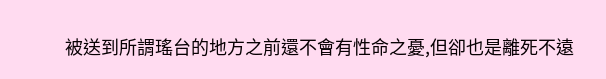被送到所謂瑤台的地方之前還不會有性命之憂,但卻也是離死不遠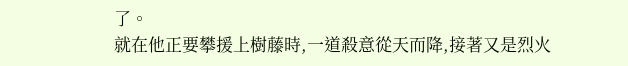了。
就在他正要攀援上樹藤時,一道殺意從天而降,接著又是烈火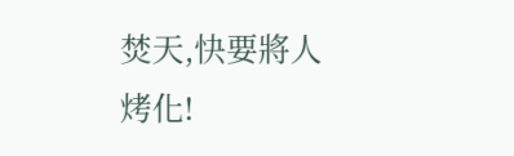焚天,快要將人烤化!